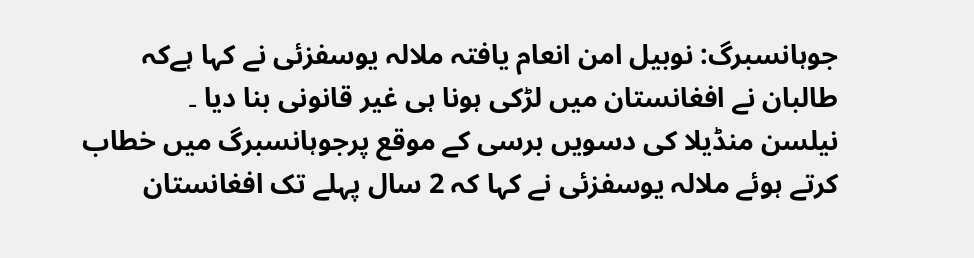جوہانسبرگ: نوبیل امن انعام یافتہ ملالہ یوسفزئی نے کہا ہےکہ طالبان نے افغانستان میں لڑکی ہونا ہی غیر قانونی بنا دیا ۔
نیلسن منڈیلا کی دسویں برسی کے موقع پرجوہانسبرگ میں خطاب کرتے ہوئے ملالہ یوسفزئی نے کہا کہ 2 سال پہلے تک افغانستان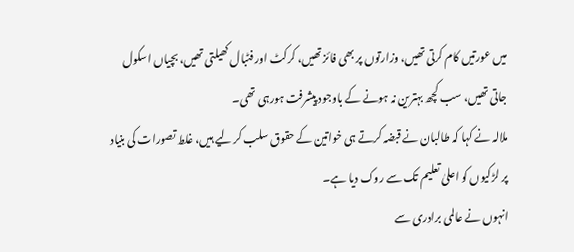میں عورتیں کام کرتی تھیں، وزارتوں پر بھی فائز تھیں، کرکٹ اور فٹبال کھیلتی تھیں، بچیاں اسکول جاتی تھیں، سب کچھ بہترین نہ ہونے کے باوجود پیشرفت ہورہی تھی۔
ملالہ نے کہا کہ طالبان نے قبضہ کرتے ہی خواتین کے حقوق سلب کر لیے ہیں، غلط تصورات کی بنیاد پر لڑکیوں کو اعلیٰ تعلیم تک سے روک دیا ہے۔
انہوں نے عالمی برادری سے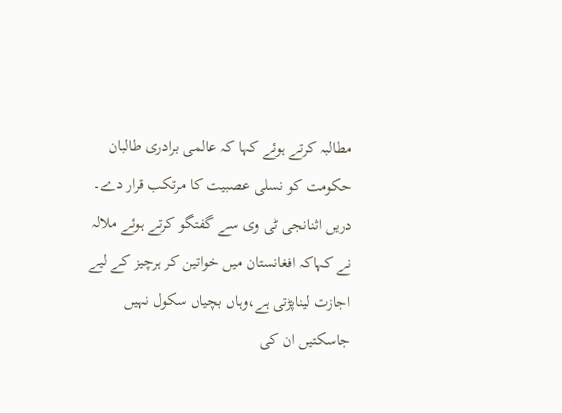مطالبہ کرتے ہوئے کہا کہ عالمی برادری طالبان حکومت کو نسلی عصبیت کا مرتکب قرار دے۔ دریں اثنانجی ٹی وی سے گفتگو کرتے ہوئے ملالہ نے کہاکہ افغانستان میں خواتین کر ہرچیز کے لیے اجازت لیناپڑتی ہے،وہاں بچیاں سکول نہیں جاسکتیں ان کی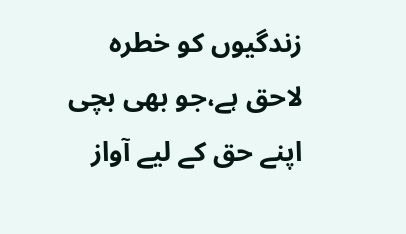زندگیوں کو خطرہ لاحق ہے،جو بھی بچی اپنے حق کے لیے آواز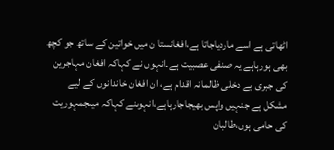اٹھاتی ہے اسے ماردیاجاتا ہے،افغانستا ن میں خواتین کے ساتھ جو کچھ بھی ہورہاہے یہ صنفی عصبیت ہے۔انہوں نے کہاکہ افغان مہاجرین کی جبری بے دخلی ظالمانہ اقدام ہے، ان افغان خاندانوں کے لیے مشکل ہے جنہیں واپس بھیجاجارہاہے،انہوںنے کہاکہ میںجمہوریت کی حامی ہوں،طالبان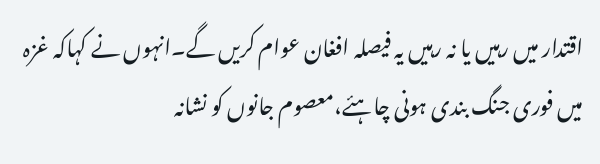اقتدار میں رہیں یا نہ رہیں یہ فیصلہ افغان عوام کریں گے۔انہوں نے کہاکہ غزہ میں فوری جنگ بندی ہونی چاہئے،معصوم جانوں کو نشانہ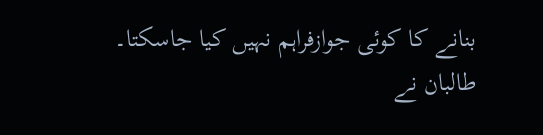بنانے کا کوئی جوازفراہم نہیں کیا جاسکتا۔
طالبان نے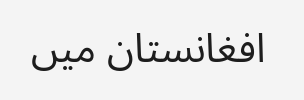افغانستان میں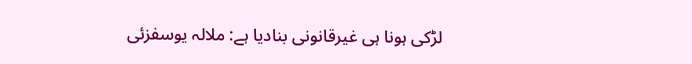لڑکی ہونا ہی غیرقانونی بنادیا ہے: ملالہ یوسفزئی